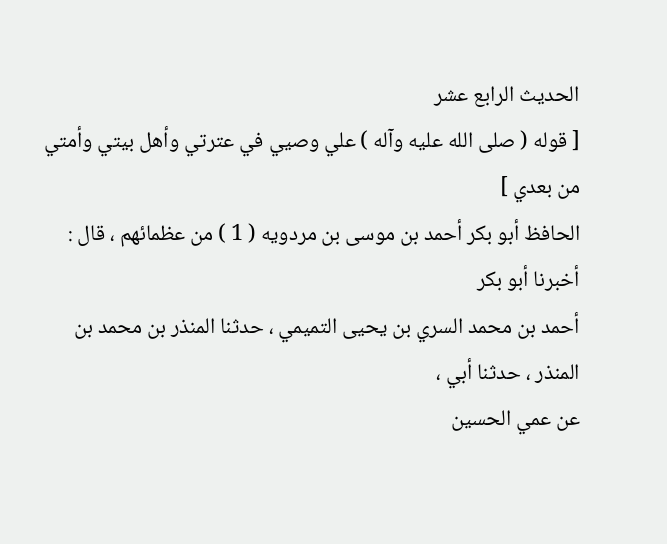الحديث الرابع عشر
[ قوله ( صلى الله عليه وآله ) علي وصيي في عترتي وأهل بيتي وأمتي من بعدي ]
الحافظ أبو بكر أحمد بن موسى بن مردويه ( 1 ) من عظمائهم ، قال : أخبرنا أبو بكر
أحمد بن محمد السري بن يحيى التميمي ، حدثنا المنذر بن محمد بن المنذر ، حدثنا أبي ،
عن عمي الحسين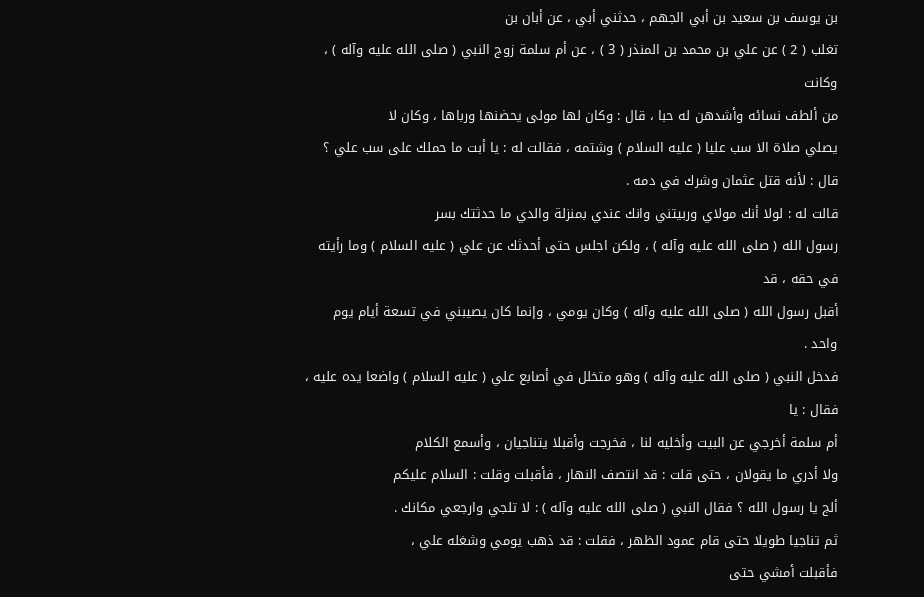بن يوسف بن سعيد بن أبي الجهم ، حدثني أبي ، عن أبان بن
تغلب ( 2 ) عن علي بن محمد بن المنذر ( 3 ) ، عن أم سلمة زوج النبي ( صلى الله عليه وآله ) ، وكانت
من ألطف نسائه وأشدهن له حبا ، قال : وكان لها مولى يحضنها ورباها ، وكان لا
يصلي صلاة الا سب عليا ( عليه السلام ) وشتمه ، فقالت له : يا أبت ما حملك على سب علي ؟
قال : لأنه قتل عثمان وشرك في دمه .
قالت له : لولا أنك مولاي وربيتني وانك عندي بمنزلة والدي ما حدثتك بسر
رسول الله ( صلى الله عليه وآله ) ، ولكن اجلس حتى أحدثك عن علي ( عليه السلام ) وما رأيته في حقه ، قد
أقبل رسول الله ( صلى الله عليه وآله ) وكان يومي ، وإنما كان يصيبني في تسعة أيام يوم واحد .
فدخل النبي ( صلى الله عليه وآله ) وهو متخلل في أصابع علي ( عليه السلام ) واضعا يده عليه ، فقال : يا
أم سلمة أخرجي عن البيت وأخليه لنا ، فخرجت وأقبلا يتناجيان ، وأسمع الكلام
ولا أدري ما يقولان ، حتى قلت : قد انتصف النهار ، فأقبلت وقلت : السلام عليكم
ألج يا رسول الله ؟ فقال النبي ( صلى الله عليه وآله ) : لا تلجي وارجعي مكانك .
ثم تناجيا طويلا حتى قام عمود الظهر ، فقلت : قد ذهب يومي وشغله علي ،
فأقبلت أمشي حتى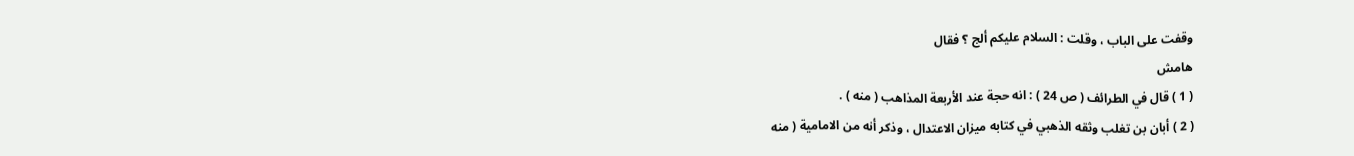وقفت على الباب ، وقلت : السلام عليكم ألج ؟ فقال
هامش
( 1 ) قال في الطرائف ( ص 24 ) : انه حجة عند الأربعة المذاهب ( منه ) .
( 2 ) أبان بن تغلب وثقه الذهبي في كتابه ميزان الاعتدال ، وذكر أنه من الامامية ( منه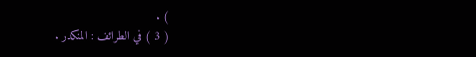) .
( 3 ) في الطرائف : المنكدر .